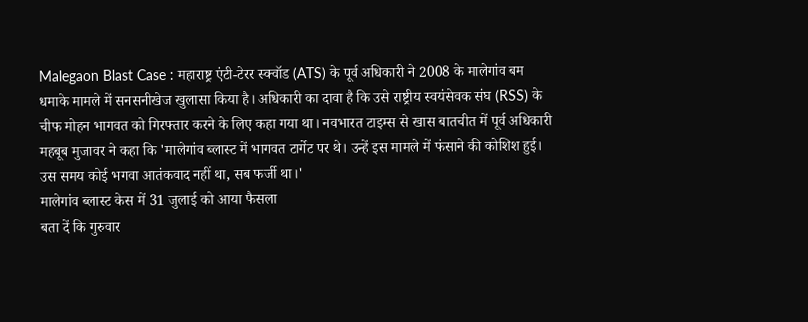Malegaon Blast Case : महाराष्ट्र एंटी-टेरर स्क्वॉड (ATS) के पूर्व अधिकारी ने 2008 के मालेगांव बम धमाके मामले में सनसनीखेज खुलासा किया है। अधिकारी का दावा है कि उसे राष्ट्रीय स्वयंसेवक संघ (RSS) के चीफ मोहन भागवत को गिरफ्तार करने के लिए कहा गया था। नवभारत टाइम्स से खास बातचीत में पूर्व अधिकारी महबूब मुजावर ने कहा कि 'मालेगांव ब्लास्ट में भागवत टार्गेट पर थे। उन्हें इस मामले में फंसाने की कोशिश हुई। उस समय कोई भगवा आतंकवाद नहीं था, सब फर्जी था।'
मालेगांव ब्लास्ट केस में 31 जुलाई को आया फैसला
बता दें कि गुरुवार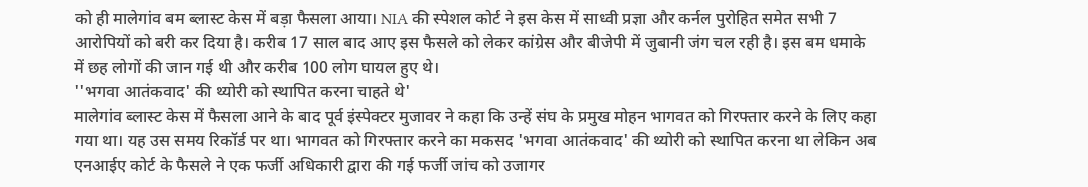को ही मालेगांव बम ब्लास्ट केस में बड़ा फैसला आया। NIA की स्पेशल कोर्ट ने इस केस में साध्वी प्रज्ञा और कर्नल पुरोहित समेत सभी 7 आरोपियों को बरी कर दिया है। करीब 17 साल बाद आए इस फैसले को लेकर कांग्रेस और बीजेपी में जुबानी जंग चल रही है। इस बम धमाके में छह लोगों की जान गई थी और करीब 100 लोग घायल हुए थे।
''भगवा आतंकवाद' की थ्योरी को स्थापित करना चाहते थे'
मालेगांव ब्लास्ट केस में फैसला आने के बाद पूर्व इंस्पेक्टर मुजावर ने कहा कि उन्हें संघ के प्रमुख मोहन भागवत को गिरफ्तार करने के लिए कहा गया था। यह उस समय रिकॉर्ड पर था। भागवत को गिरफ्तार करने का मकसद 'भगवा आतंकवाद' की थ्योरी को स्थापित करना था लेकिन अब एनआईए कोर्ट के फैसले ने एक फर्जी अधिकारी द्वारा की गई फर्जी जांच को उजागर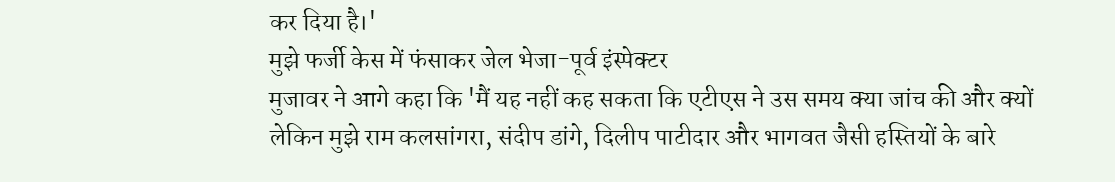कर दिया है।'
मुझे फर्जी केस में फंसाकर जेल भेजा-पूर्व इंस्पेक्टर
मुजावर ने आगे कहा कि 'मैं यह नहीं कह सकता कि एटीएस ने उस समय क्या जांच की और क्यों लेकिन मुझे राम कलसांगरा, संदीप डांगे, दिलीप पाटीदार और भागवत जैसी हस्तियों के बारे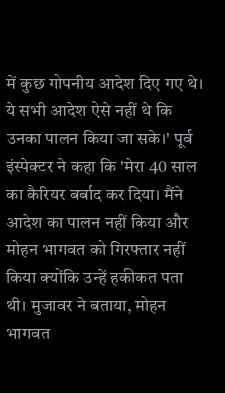में कुछ गोपनीय आदेश दिए गए थे। ये सभी आदेश ऐसे नहीं थे कि उनका पालन किया जा सके।' पूर्व इंस्पेक्टर ने कहा कि 'मेरा 40 साल का कैरियर बर्बाद कर दिया। मैंने आदेश का पालन नहीं किया और मोहन भागवत को गिरफ्तार नहीं किया क्योंकि उन्हें हकीकत पता थी। मुजावर ने बताया, मोहन भागवत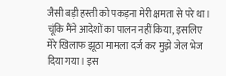जैसी बड़ी हस्ती को पकड़ना मेरी क्षमता से परे था। चूंकि मैंने आदेशों का पालन नहीं किया, इसलिए मेरे खिलाफ झूठा मामला दर्ज कर मुझे जेल भेज दिया गया। इस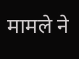मामले ने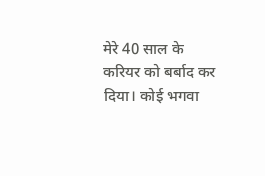मेरे 40 साल के करियर को बर्बाद कर दिया। कोई भगवा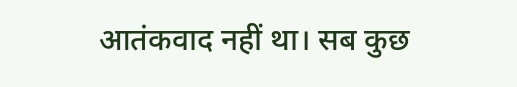आतंकवाद नहीं था। सब कुछ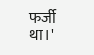फर्जी था।'